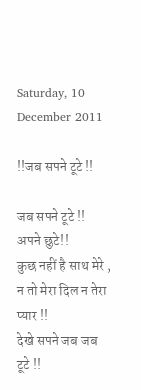Saturday, 10 December 2011

!!जब सपने टूटे !!

जब सपने टूटे !!
अपने छुटे!!
कुछ नहीं है साथ मेरे , न तो मेरा दिल न तेरा प्यार !!
देखे सपने जब जब टूटे !!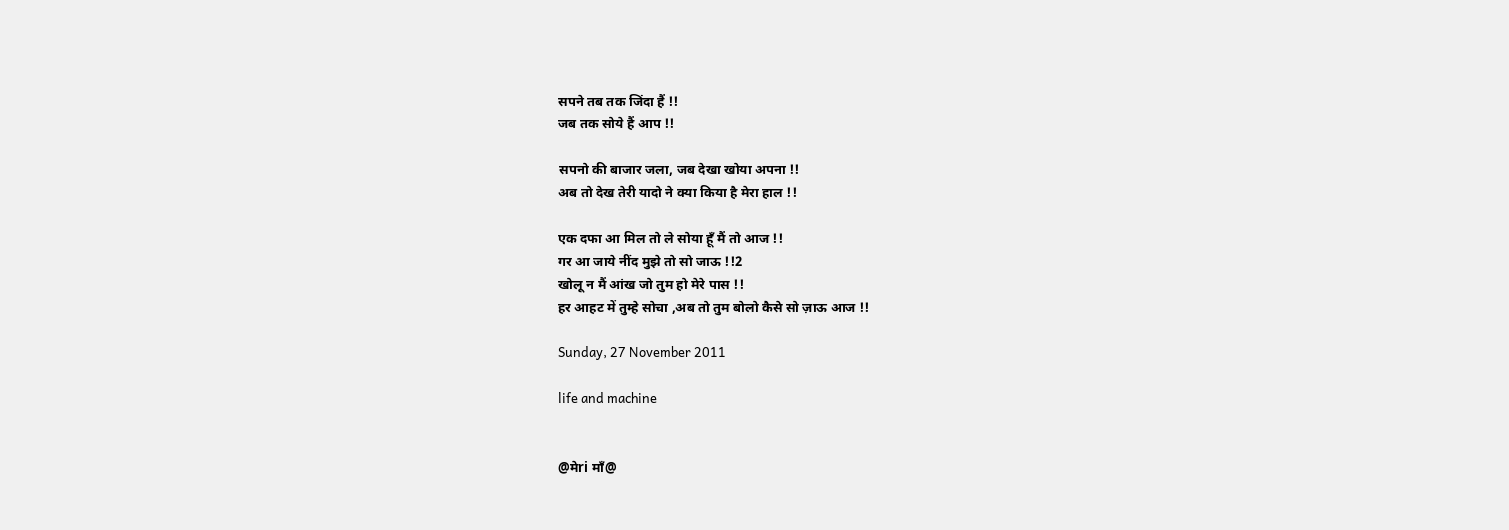सपने तब तक जिंदा हैं !!
जब तक सोये हैं आप !!

सपनो की बाजार जला, जब देखा खोया अपना !!
अब तो देख तेरी यादो ने क्या किया है मेरा हाल !!

एक दफा आ मिल तो ले सोया हूँ मैं तो आज !!
गर आ जाये नींद मुझे तो सो जाऊ !!2
खोलू न मैं आंख जो तुम हो मेरे पास !!
हर आहट में तुम्हे सोचा ,अब तो तुम बोलो कैसे सो ज़ाऊ आज !!

Sunday, 27 November 2011

life and machine


@मेri माँ@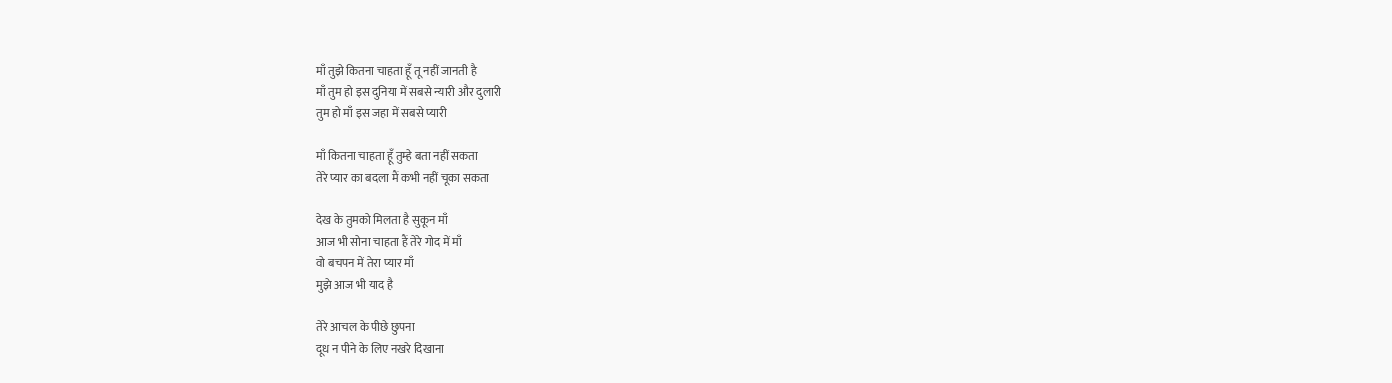माँ तुझे कितना चाहता हूँ तू नहीं जानती है
माँ तुम हो इस दुनिया में सबसे न्यारी और दुलारी
तुम हो माँ इस जहा में सबसे प्यारी

माँ कितना चाहता हूँ तुम्हे बता नहीं सकता
तेरे प्यार का बदला मैं कभी नहीं चूका सकता

देख के तुमको मिलता है सुकून माँ
आज भी सोना चाहता हैं तेरे गोद में माँ
वो बचपन में तेरा प्यार माँ
मुझे आज भी याद है

तेरे आचल के पीछे छुपना
दूध न पीने के लिए नखरे दिखाना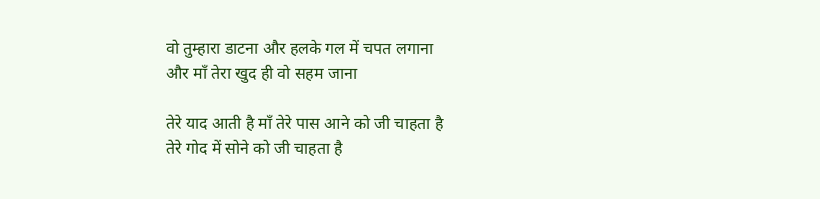वो तुम्हारा डाटना और हलके गल में चपत लगाना
और माँ तेरा खुद ही वो सहम जाना

तेरे याद आती है माँ तेरे पास आने को जी चाहता है
तेरे गोद में सोने को जी चाहता है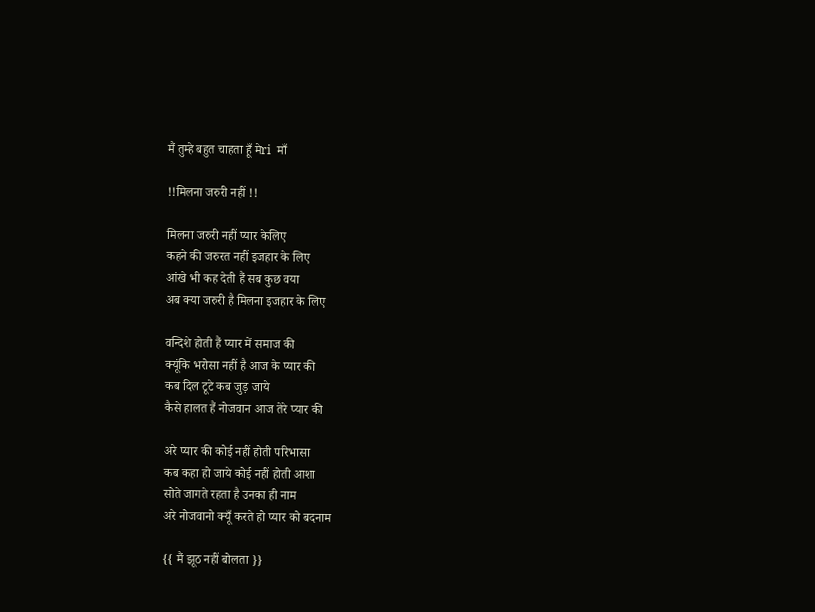मैं तुम्हे बहुत चाहता हूँ मेri  माँ

!!मिलना जरुरी नहीं !!

मिलना जरुरी नहीं प्यार केलिए
कहने की जरुरत नहीं इजहार के लिए
आंखे भी कह देती हैं सब कुछ वया
अब क्या जरुरी है मिलना इजहार के लिए

वन्दिशे होती हैं प्यार में समाज की
क्यूंकि भरोसा नहीं है आज के प्यार की
कब दिल टूटे कब जुड़ जाये
कैसे हालत हैं नोजवान आज तेरे प्यार की

अरे प्यार की कोई नहीं होती परिभासा
कब कहा हो जाये कोई नहीं होती आशा
सोते जागते रहता है उनका ही नाम
अरे नोजवानो क्यूँ करते हो प्यार को बदनाम

{{ मैं झूठ नहीं बोलता }}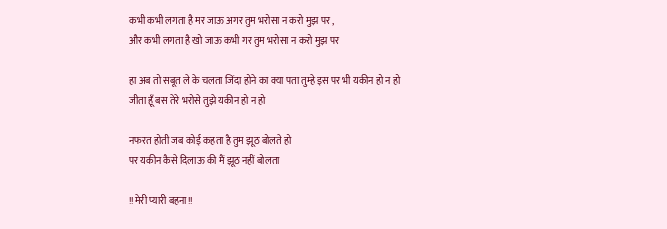कभी कभी लगता है मर जाऊ अगर तुम भरोसा न करो मुझ पर ,
और कभी लगता है खो जाऊ कभी गर तुम भरोसा न करो मुझ पर

हा अब तो सबूत ले के चलता जिंदा होने का क्या पता तुम्हे इस पर भी यकीन हो न हो
जीता हूँ बस तेरे भरोसे तुझे यकीन हो न हो

नफरत होती जब कोई कहता है तुम झूठ बोलते हो
पर यकीन कैसे दिलाऊ की मैं झूठ नहीं बोलता

!!मेरी प्यारी बहना!!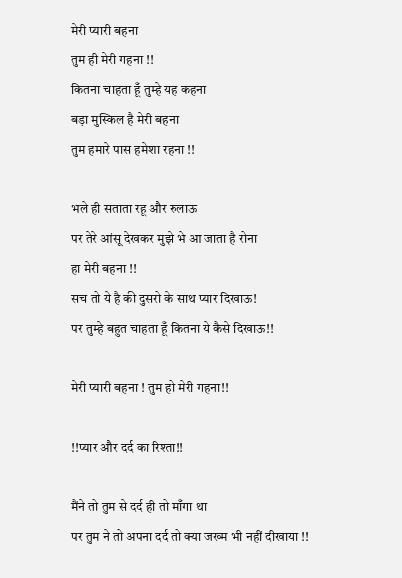मेरी प्यारी बहना
तुम ही मेरी गहना !!
कितना चाहता हूँ तुम्हे यह कहना
बड़ा मुस्किल है मेरी बहना
तुम हमारे पास हमेशा रहना !!

भले ही सताता रहू और रुलाऊ
पर तेरे आंसू देखकर मुझे भे आ जाता है रोना
हा मेरी बहना !!
सच तो ये है की दुसरो के साथ प्यार दिखाऊ!
पर तुम्हे बहुत चाहता हूँ कितना ये कैसे दिखाऊ!!

मेरी प्यारी बहना ! तुम हो मेरी गहना!!

!!प्यार और दर्द का रिश्ता!!

मैंने तो तुम से दर्द ही तो माँगा था
पर तुम ने तो अपना दर्द तो क्या जख्म भी नहीं दीखाया !!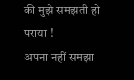की मुझे समझती हो पराया !
अपना नहीं समझा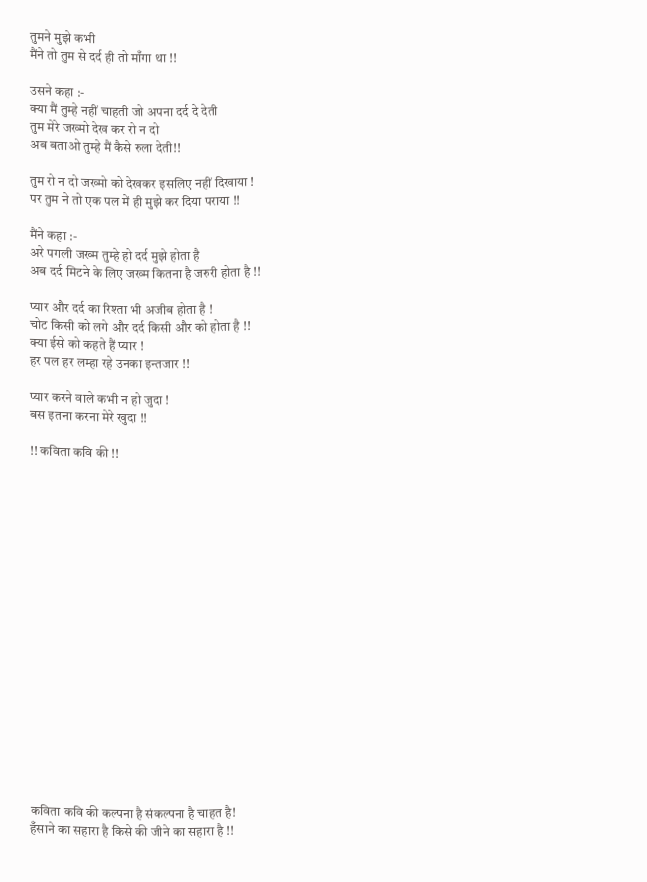तुमने मुझे कभी
मैंने तो तुम से दर्द ही तो माँगा था !!

उसने कहा :-
क्या मैं तुम्हे नहीं चाहती जो अपना दर्द दे देती
तुम मेरे जख्मो देख कर रो न दो
अब बताओ तुम्हे मैं कैसे रुला देती!!

तुम रो न दो जख्मो को देखकर इसलिए नहीं दिखाया !
पर तुम ने तो एक पल में ही मुझे कर दिया पराया !!

मैंने कहा :-
अरे पगली जख्म तुम्हे हो दर्द मुझे होता है
अब दर्द मिटने के लिए जख्म कितना है जरुरी होता है !!

प्यार और दर्द का रिश्ता भी अजीब होता है !
चोट किसी को लगे और दर्द किसी और को होता है !!
क्या ईसे को कहते हैं प्यार !
हर पल हर लम्हा रहे उनका इन्तजार !!

प्यार करने वाले कभी न हो जुदा !
बस इतना करना मेरे खुदा !!

!! कविता कवि की !!



















कविता कवि की कल्पना है संकल्पना है चाहत है!
हँसाने का सहारा है किसे की जीने का सहारा है !!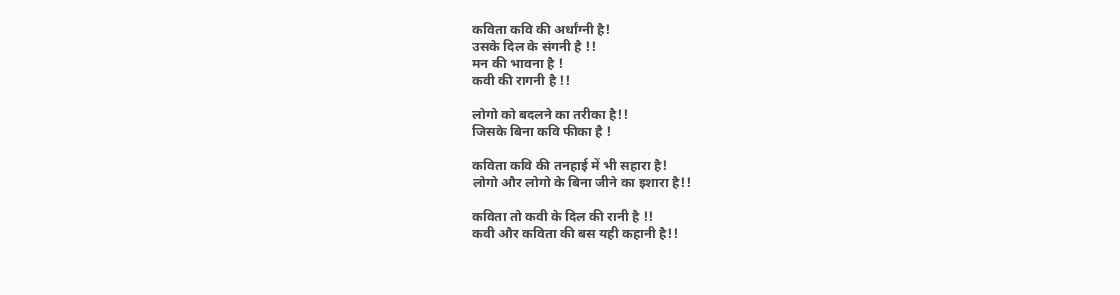कविता कवि की अर्धांग्नी है!
उसके दिल के संगनी है !!
मन की भावना है !
कवी की रागनी है !!

लोगो को बदलने का तरीका है!!
जिसके बिना कवि फीका है !

कविता कवि की तनहाई में भी सहारा है!
लोगो और लोगो के बिना जीने का इशारा है!!

कविता तो कवी के दिल की रानी है !!
कवी और कविता की बस यही कहानी है!!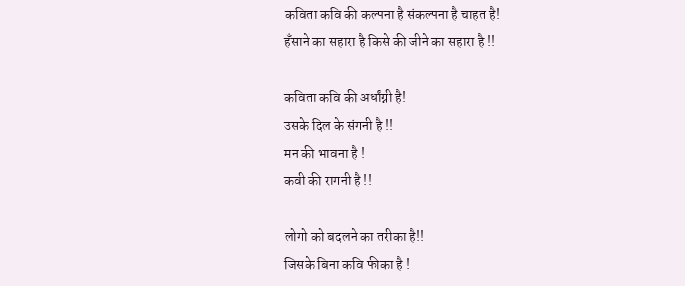कविता कवि की कल्पना है संकल्पना है चाहत है!
हँसाने का सहारा है किसे की जीने का सहारा है !!

कविता कवि की अर्धांग्नी है!
उसके दिल के संगनी है !!
मन की भावना है !
कवी की रागनी है !!

लोगो को बदलने का तरीका है!!
जिसके बिना कवि फीका है !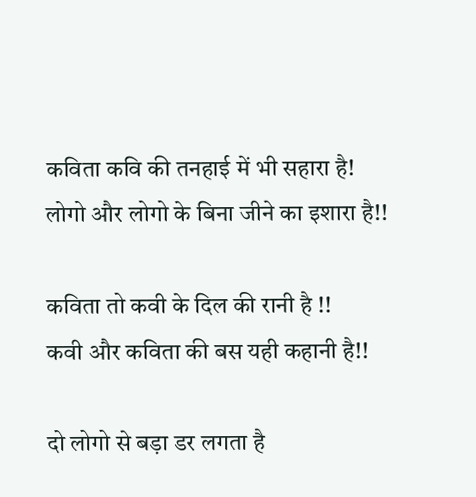कविता कवि की तनहाई में भी सहारा है!
लोगो और लोगो के बिना जीने का इशारा है!!

कविता तो कवी के दिल की रानी है !!
कवी और कविता की बस यही कहानी है!!

दो लोगो से बड़ा डर लगता है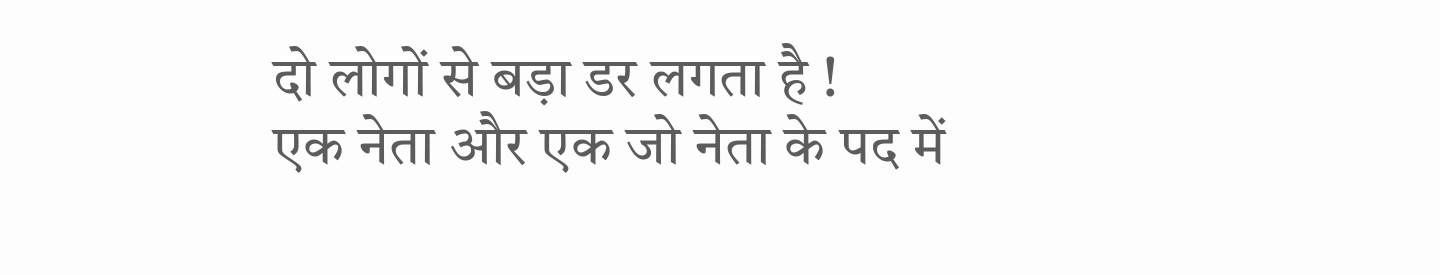दो लोगों से बड़ा डर लगता है !
एक नेता और एक जो नेता के पद में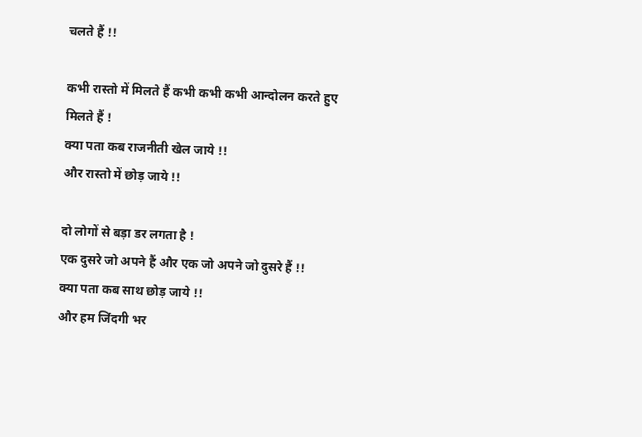चलते हैं !!

कभी रास्तो में मिलते हैं कभी कभी कभी आन्दोलन करते हुए मिलते हैं !
क्या पता कब राजनीती खेल जाये !!
और रास्तो में छोड़ जाये !!

दो लोगों से बड़ा डर लगता है !
एक दुसरे जो अपने हैं और एक जो अपने जो दुसरे हैं !!
क्या पता कब साथ छोड़ जाये !!
और हम जिंदगी भर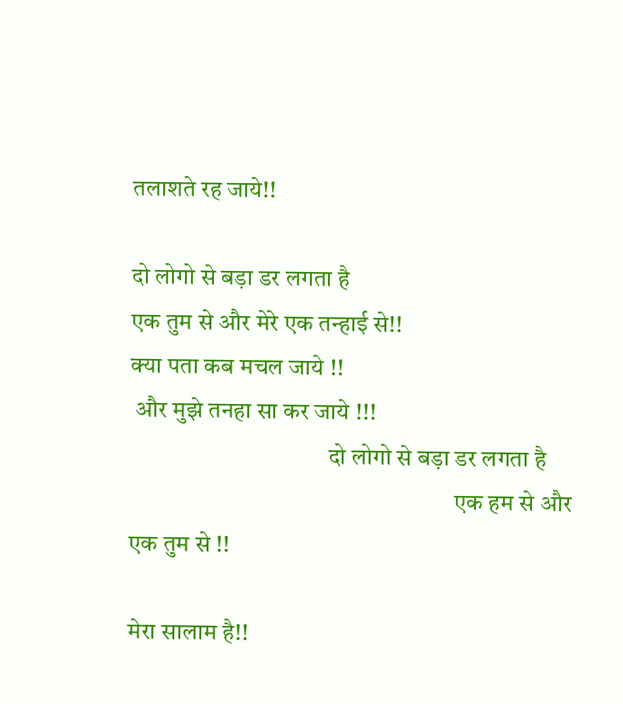तलाशते रह जाये!!

दो लोगो से बड़ा डर लगता है
एक तुम से और मेरे एक तन्हाई से!!
क्या पता कब मचल जाये !!
 और मुझे तनहा सा कर जाये !!!
                                         दो लोगो से बड़ा डर लगता है
                                                                   एक हम से और एक तुम से !!

मेरा सालाम है!!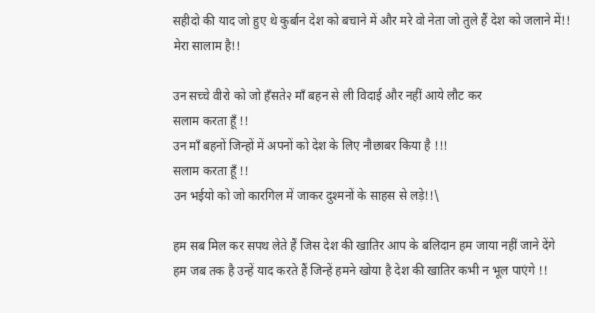सहीदो की याद जो हुए थे कुर्बान देश को बचाने में और मरे वो नेता जो तुले हैं देश को जलाने में!!
मेरा सालाम है!!

उन सच्चे वीरो को जो हँसते२ माँ बहन से ली विदाई और नहीं आये लौट कर
सलाम करता हूँ !!
उन माँ बहनों जिन्हों में अपनों को देश के लिए नौछाबर किया है !!!
सलाम करता हूँ !!
उन भईयो को जो कारगिल में जाकर दुश्मनों के साहस से लड़े!!\

हम सब मिल कर सपथ लेते हैं जिस देश की खातिर आप के बलिदान हम जाया नहीं जाने देंगे
हम जब तक है उन्हें याद करते हैं जिन्हें हमने खोया है देश की खातिर कभी न भूल पाएंगे !!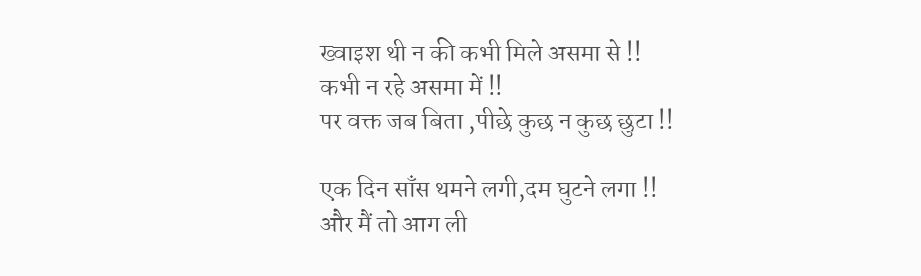ख्वाइश थी न की कभी मिले असमा से !!
कभी न रहे असमा में !!
पर वक्त जब बिता ,पीछे कुछ न कुछ छुटा !!

एक दिन साँस थमने लगी,दम घुटने लगा !!
और मैं तो आग ली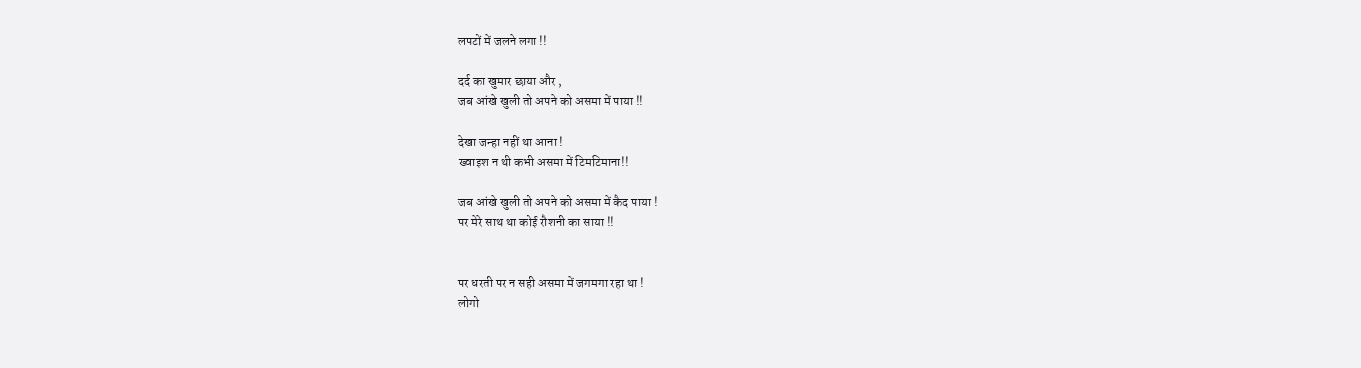लपटों में जलने लगा !!

दर्द का खुमार छाया और ,
जब आंखे खुली तो अपने को असमा में पाया !!

देखा जन्हा नहीं था आना !
ख्वाइश न थी कभी असमा में टिमटिमाना!!

जब आंखे खुली तो अपने को असमा में कैद पाया !
पर मेरे साथ था कोई रौशनी का साया !!


पर धरती पर न सही असमा में जगमगा रहा था !
लोगो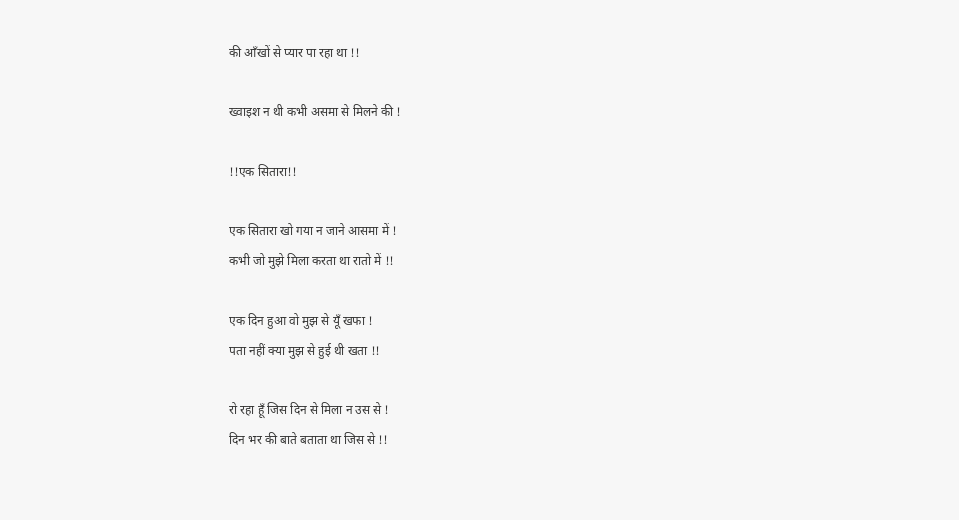की आँखों से प्यार पा रहा था !!

ख्वाइश न थी कभी असमा से मिलने की !

!!एक सितारा!!

एक सितारा खो गया न जाने आसमा में !
कभी जो मुझे मिला करता था रातो में !!

एक दिन हुआ वो मुझ से यूँ खफा !
पता नहीं क्या मुझ से हुई थी खता !!

रो रहा हूँ जिस दिन से मिला न उस से !
दिन भर की बाते बताता था जिस से !!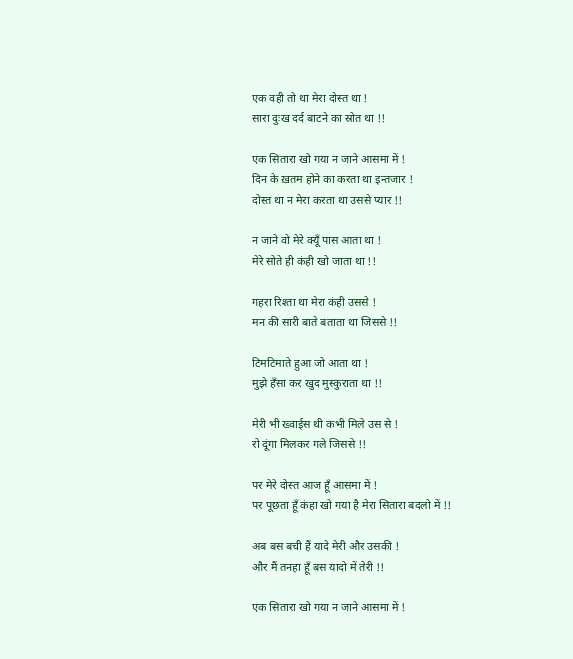एक वही तो था मेरा दोस्त था !
सारा दुःख दर्द बाटने का स्रोत था !!

एक सितारा खो गया न जाने आसमा में !
दिन के ख़तम होने का करता था इन्तजार !
दोस्त था न मेरा करता था उससे प्यार !!

न जाने वो मेरे क्यूँ पास आता था !
मेरे सोते ही कंही खो जाता था !!

गहरा रिश्ता था मेरा कंही उससे !
मन की सारी बाते बताता था जिससे !!

टिमटिमाते हुआ जो आता था !
मुझे हँसा कर खुद मुस्कुराता था !!

मेरी भी ख्वाईस थी कभी मिले उस से !
रो दूंगा मिलकर गले जिससे !!

पर मेरे दोस्त आज हूँ आसमा में !
पर पूछता हूँ कंहा खो गया है मेरा सितारा बदलो में !!

अब बस बची हैं यादे मेरी और उसकी !
और मैं तनहा हूँ बस यादो में तेरी !!

एक सितारा खो गया न जाने आसमा में !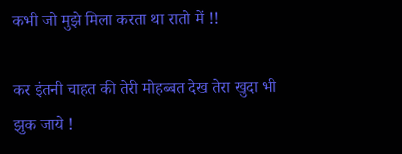कभी जो मुझे मिला करता था रातो में !!

कर इंतनी चाहत की तेरी मोहब्बत देख तेरा खुदा भी झुक जाये !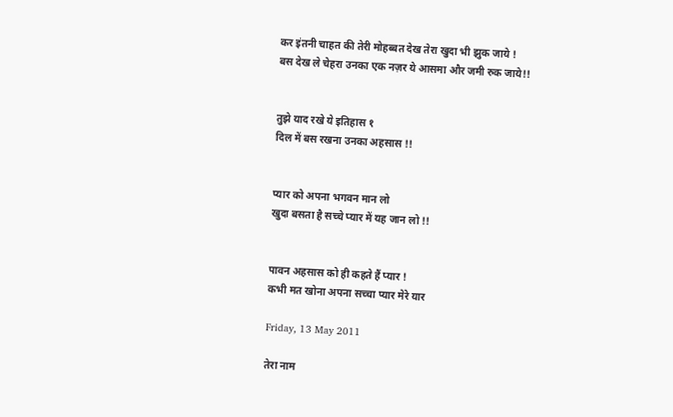कर इंतनी चाहत की तेरी मोहब्बत देख तेरा खुदा भी झुक जाये !
बस देख ले चेहरा उनका एक नज़र ये आसमा और जमी रुक जाये!!


तुझे याद रखे ये इतिहास १
दिल में बस रखना उनका अहसास !!


प्यार को अपना भगवन मान लो
खुदा बसता है सच्चे प्यार में यह जान लो !!


पावन अहसास को ही कहते हैं प्यार !
कभी मत खोना अपना सच्चा प्यार मेरे यार

Friday, 13 May 2011

तेरा नाम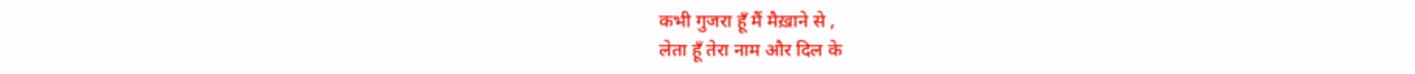कभी गुजरा हूँ मैं मैख़ाने से ,
लेता हूँ तेरा नाम और दिल के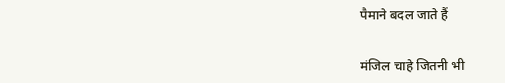पैमाने बदल जाते हैं


मंजिल चाहे जितनी भी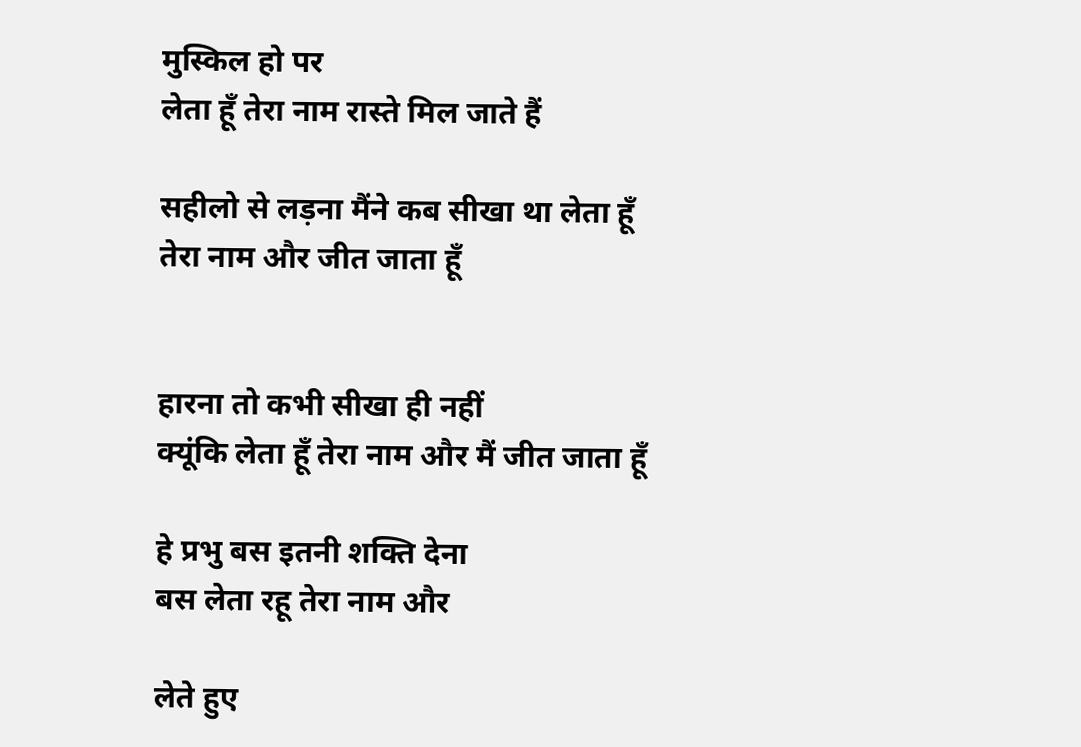मुस्किल हो पर
लेता हूँ तेरा नाम रास्ते मिल जाते हैं

सहीलो से लड़ना मैंने कब सीखा था लेता हूँ
तेरा नाम और जीत जाता हूँ


हारना तो कभी सीखा ही नहीं
क्यूंकि लेता हूँ तेरा नाम और मैं जीत जाता हूँ

हे प्रभु बस इतनी शक्ति देना
बस लेता रहू तेरा नाम और

लेते हुए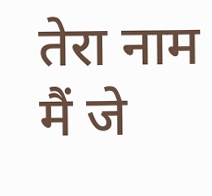तेरा नाम मैं जे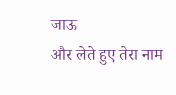जाऊ
और लेते हुए तेरा नाम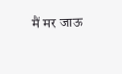मैं मर जाऊ